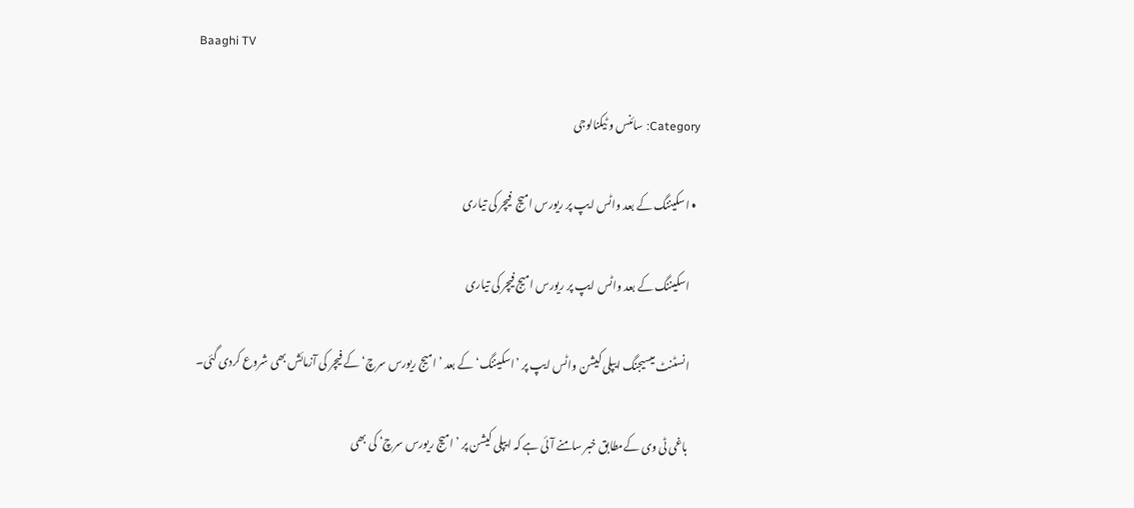Baaghi TV

Category: سائنس و ٹیکنالوجی

  • اسکیننگ کے بعد واٹس ایپ پر ریورس امیج  فیچر کی تیاری

    اسکیننگ کے بعد واٹس ایپ پر ریورس امیج فیچر کی تیاری

    انسٹنٹ میسیجنگ ایپلی کیشن واٹس ایپ پر ’اسکیننگ‘ کے بعد ’امیج ریورس سرچ‘ کے فیچر کی آزمائش بھی شروع کردی گئی۔

    باغی ٹی وی کےمطابق خبر سامنے آئی ہے کہ ایپلی کیشن پر ’امیج ریورس سرچ‘ کی بھی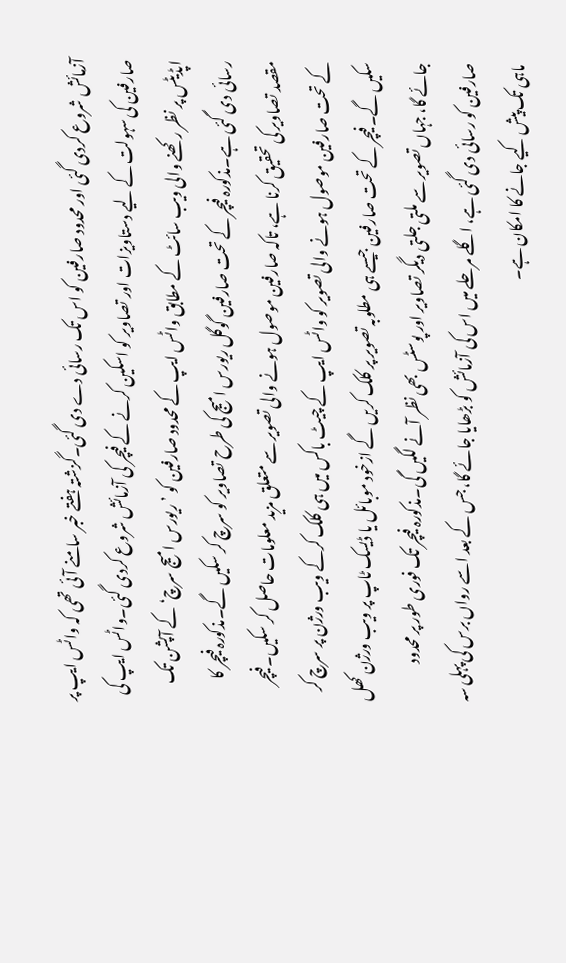آزمائش شروع کردی گئی اور محدود صارفین کو اس تک رسائی دے دی گئی۔گزشتہ ہفتے خبر سامنے آئی تھی کہ واٹس ایپ پر صارفین کی سہولت کے لیے دستاویزات اور تصاویر کو اسکین کرنے کے فیچر کی آزمائش شروع کردی گئی۔واٹس ایپ کی اپڈیٹس پر نظر رکھنے والی ویب سائٹ کے مطابق واٹس ایپ کے محدود صارفین کو ’ریورس امیج سرچ‘ کے آپشن تک رسائی دی گئی ہے۔مذکورہ فیچر کے تحت صارفین گوگل ریورس امیج کی طرح تصاویر کو سرچ کر سکیں گے۔مذکورہ فیچر کا مقصد تصاویر کی تحقیق کرنا ہے، تاکہ صارفین موصول ہونے والی تصویر سے متعلق مزید معلومات حاصل کر سکیں۔فیچر کے تحت صارفین موصول ہونے والی تصویر کو واٹس ایپ کے چیٹ باکس میں ہی کلک کرکے ویب ورژن پر سرچ کر سکیں گے۔فیچر کے تحت صارفین جیسے ہی مطلوبہ تصویر پر کلک کریں گے ازخود موبائل یا ڈیسک ٹاپ پر ویب ورژن کھل جائے گا، جہاں تصویر سے ملتی جلتی دیگر تصاویر اور پوسٹس بھی نظر آنے لگیں گی۔مذکورہ فیچر تک فوری طور پر محدود صارفین کو رسائی دی گئی ہے، اگلے مرحلے میں اس کی آزمائش کو بڑھایا جائے گا، جس کے بعد اسے رواں برس کی پہلی سہ ماہی تک پیش کیے جانے کا امکان ہے۔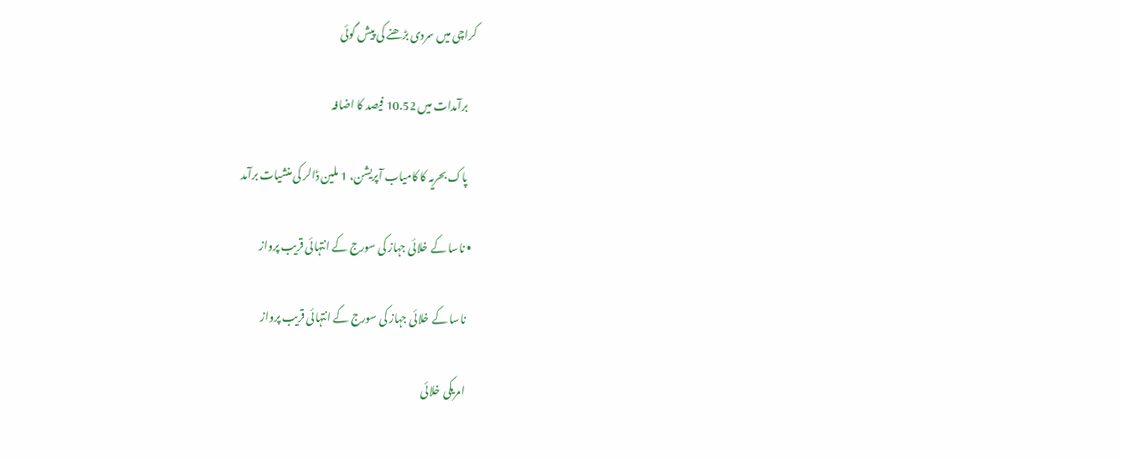کراچی میں سردی بڑھنے کی پیش گوئی

    برآمدات میں 10.52 فیصد کا اضافہ

    پاک بحریہ کا کامیاب آپریشن، 1 ملین ڈالر کی منشیات برآمد

  • ناسا کے خلائی جہاز کی سورج کے انتہائی قریب پرواز

    ناسا کے خلائی جہاز کی سورج کے انتہائی قریب پرواز

    امریکی خلائی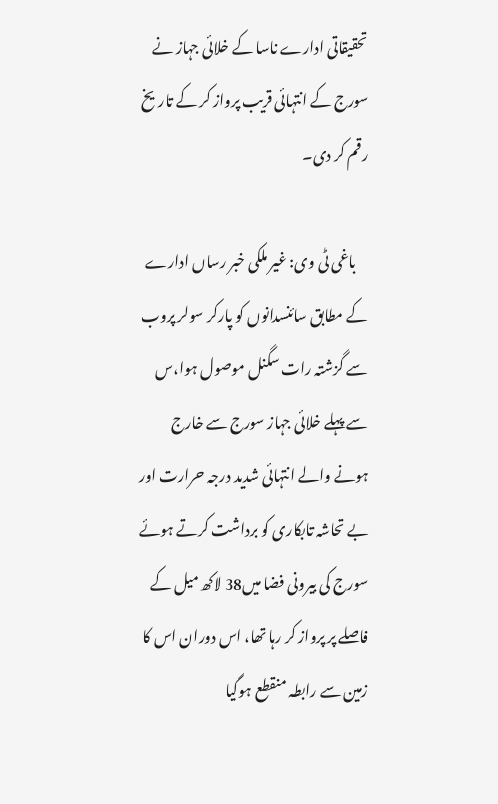تحقیقاتی ادارے ناسا کے خلائی جہاز نے سورج کے انتہائی قریب پرواز کر کے تاریخ رقم کر دی۔

    باغی ٹی وی: غیر ملکی خبر رساں ادارے کے مطابق سائنسدانوں کو پارکر سولر پروب سے گزشتہ رات سگنل موصول ہوا،س سے پہلے خلائی جہاز سورج سے خارج ہونے والے انتہائی شدید درجہ حرارت اور بے تحاشہ تابکاری کو برداشت کرتے ہوئے سورج کی بیرونی فضا میں38 لاکھ میل کے فاصلے پر پرواز کر رہا تھا، اس دوران اس کا زمین سے رابطہ منقطع ہوگیا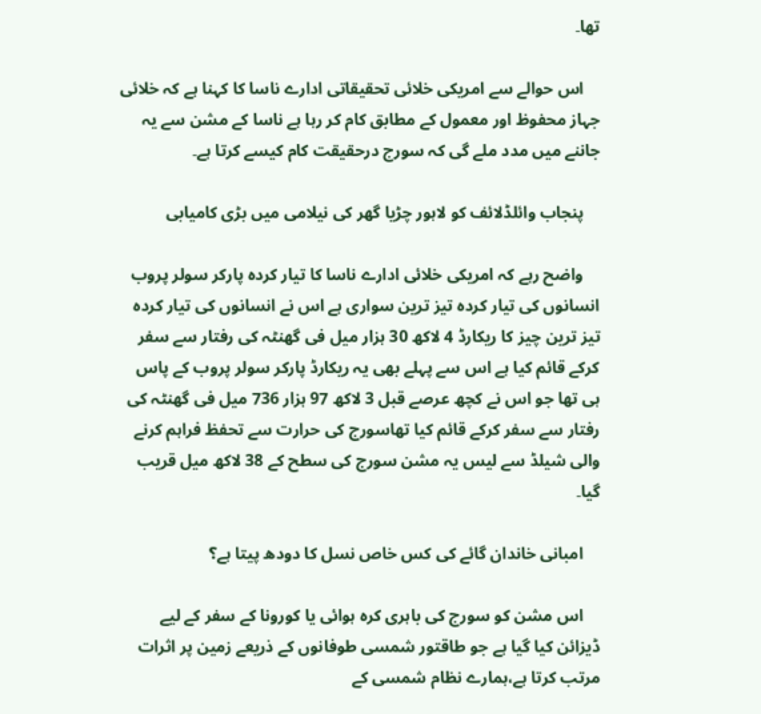تھا۔

    اس حوالے سے امریکی خلائی تحقیقاتی ادارے ناسا کا کہنا ہے کہ خلائی جہاز محفوظ اور معمول کے مطابق کام کر رہا ہے ناسا کے مشن سے یہ جاننے میں مدد ملے گی کہ سورج درحقیقت کام کیسے کرتا ہے۔

    پنجاب وائلڈلائف کو لاہور چڑیا گھر کی نیلامی میں بڑی کامیابی

    واضح رہے کہ امریکی خلائی ادارے ناسا کا تیار کردہ پارکر سولر پروب انسانوں کی تیار کردہ تیز ترین سواری ہے اس نے انسانوں کی تیار کردہ تیز ترین چیز کا ریکارڈ 4 لاکھ 30 ہزار میل فی گھنٹہ کی رفتار سے سفر کرکے قائم کیا ہے اس سے پہلے بھی یہ ریکارڈ پارکر سولر پروب کے پاس ہی تھا جو اس نے کچھ عرصے قبل 3 لاکھ 97 ہزار 736 میل فی گھنٹہ کی رفتار سے سفر کرکے قائم کیا تھاسورج کی حرارت سے تحفظ فراہم کرنے والی شیلڈ سے لیس یہ مشن سورج کی سطح کے 38 لاکھ میل قریب گیا۔

    امبانی خاندان گائے کی کس خاص نسل کا دودھ پیتا ہے؟

    اس مشن کو سورج کی باہری کرہ ہوائی یا کورونا کے سفر کے لیے ڈیزائن کیا گیا ہے جو طاقتور شمسی طوفانوں کے ذریعے زمین پر اثرات مرتب کرتا ہے،ہمارے نظام شمسی کے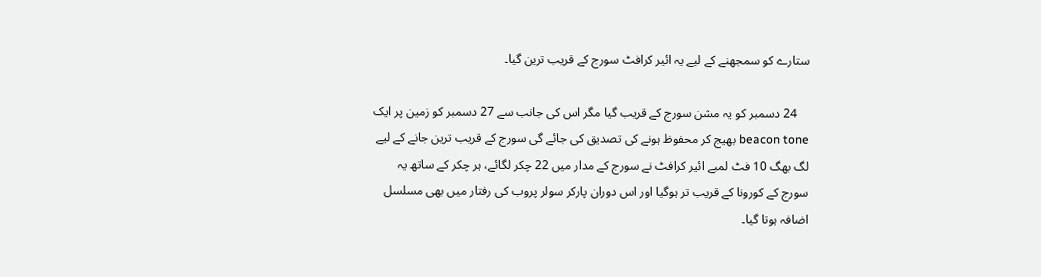ستارے کو سمجھنے کے لیے یہ ائیر کرافٹ سورج کے قریب ترین گیا۔

    24 دسمبر کو یہ مشن سورج کے قریب گیا مگر اس کی جانب سے 27 دسمبر کو زمین پر ایک beacon tone بھیج کر محفوظ ہونے کی تصدیق کی جائے گی سورج کے قریب ترین جانے کے لیے لگ بھگ 10 فٹ لمبے ائیر کرافٹ نے سورج کے مدار میں 22 چکر لگائے، ہر چکر کے ساتھ یہ سورج کے کورونا کے قریب تر ہوگیا اور اس دوران پارکر سولر پروب کی رفتار میں بھی مسلسل اضافہ ہوتا گیا۔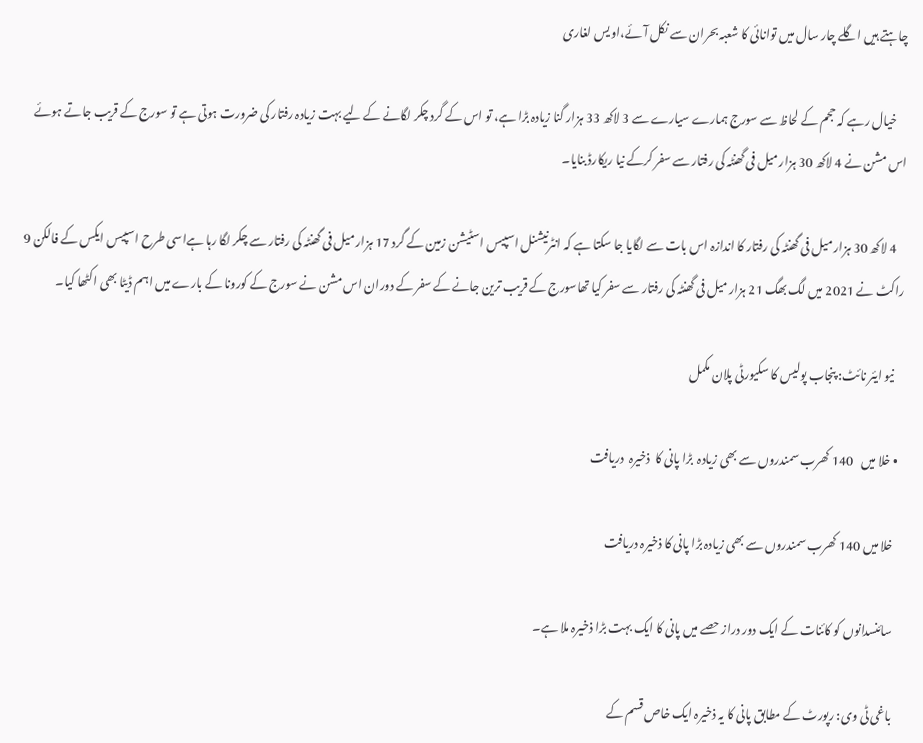چاہتے ہیں اگلے چار سال میں توانائی کا شعبہ بحران سے نکل آئے،اویس لغاری

    خیال رہے کہ حجم کے لحاظ سے سورج ہمارے سیارے سے 3 لاکھ 33 ہزار گنا زیادہ بڑا ہے، تو اس کے گرد چکر لگانے کے لیے بہت زیادہ رفتار کی ضرورت ہوتی ہے تو سورج کے قریب جاتے ہوئے اس مشن نے 4 لاکھ 30 ہزار میل فی گھنٹہ کی رفتار سے سفر کرکے نیا ریکارڈ بنایا۔

    4 لاکھ 30 ہزار میل فی گھنٹہ کی رفتار کا اندازہ اس بات سے لگایا جا سکتا ہے کہ انٹرنیشنل اسپیس اسٹیشن زمین کے گرد 17 ہزار میل فی گھنٹہ کی رفتار سے چکر لگا رہا ہےاسی طرح اسپیس ایکس کے فالکن 9 راکٹ نے 2021 میں لگ بھگ 21 ہزار میل فی گھنٹہ کی رفتار سے سفر کیا تھاسورج کے قریب ترین جانے کے سفر کے دوران اس مشن نے سورج کے کورونا کے بارے میں اہم ڈیٹا بھی اکٹھا کیا۔

    نیو ایئر نائٹ: پنجاب پولیس کا سکیورٹی پلان مکمل

  • خلا میں   140 کھرب سمندروں سے بھی زیادہ  بڑا پانی کا  ذخیرہ  دریافت

    خلا میں 140 کھرب سمندروں سے بھی زیادہ بڑا پانی کا ذخیرہ دریافت

    سائنسدانوں کو کائنات کے ایک دور دراز حصے میں پانی کا ایک بہت بڑا ذخیرہ ملا ہے۔

    باغی ٹی وی: رپورٹ کے مطابق پانی کا یہ ذخیرہ ایک خاص قسم کے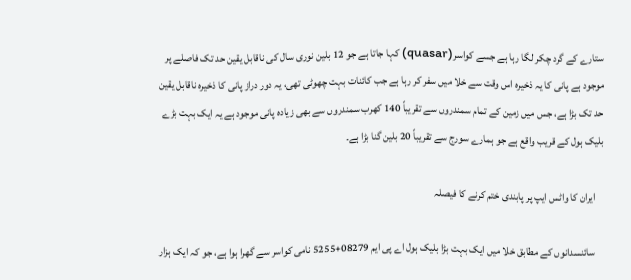ستارے کے گرد چکر لگا رہا ہے جسے کواسر(quasar) کہا جاتا ہے جو 12 بلین نوری سال کی ناقابل یقین حد تک فاصلے پر موجود ہے پانی کا یہ ذخیرہ اس وقت سے خلا میں سفر کر رہا ہے جب کائنات بہت چھوٹی تھی، یہ دور دراز پانی کا ذخیرہ ناقابل یقین حد تک بڑا ہے، جس میں زمین کے تمام سمندروں سے تقریباً 140 کھرب سمندروں سے بھی زیادہ پانی موجود ہے یہ ایک بہت بڑے بلیک ہول کے قریب واقع ہے جو ہمارے سورج سے تقریباً 20 بلین گنا بڑا ہے۔

    ایران کا واٹس ایپ پر پابندی ختم کرنے کا فیصلہ

    سائنسدانوں کے مطابق خلا میں ایک بہت بڑا بلیک ہول اے پی ایم 08279+5255 نامی کواسر سے گھرا ہوا ہے، جو کہ ایک ہزار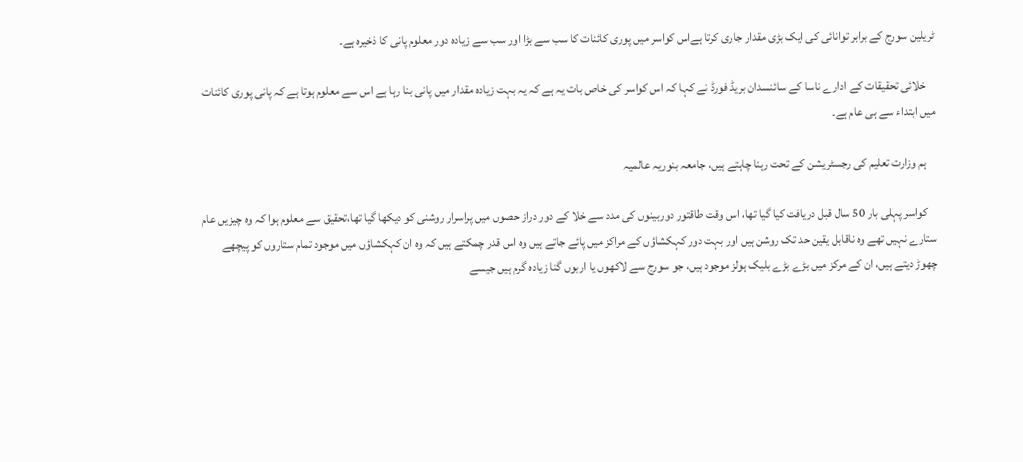ٹریلین سورج کے برابر توانائی کی ایک بڑی مقدار جاری کرتا ہےاس کواسر میں پوری کائنات کا سب سے بڑا اور سب سے زیادہ دور معلوم پانی کا ذخیرہ ہے۔

    خلائی تحقیقات کے ادارے ناسا کے سائنسدان بریڈ فورڈ نے کہا کہ اس کواسر کی خاص بات یہ ہے کہ یہ بہت زیادہ مقدار میں پانی بنا رہا ہے اس سے معلوم ہوتا ہے کہ پانی پوری کائنات میں ابتداء سے ہی عام ہے۔

    ہم وزارت تعلیم کی رجسٹریشن کے تحت رہنا چاہتے ہیں، جامعہ بنوریہ عالمیہ

    کواسر پہلی بار 50 سال قبل دریافت کیا گیا تھا، اس وقت طاقتور دوربینوں کی مدد سے خلا کے دور دراز حصوں میں پراسرار روشنی کو دیکھا گیا تھا،تحقیق سے معلوم ہوا کہ وہ چیزیں عام ستارے نہیں تھے وہ ناقابل یقین حد تک روشن ہیں اور بہت دور کہکشاؤں کے مراکز میں پائے جاتے ہیں وہ اس قدر چمکتے ہیں کہ وہ ان کہکشاؤں میں موجود تمام ستاروں کو پیچھے چھوڑ دیتے ہیں، ان کے مرکز میں بڑے بڑے بلیک ہولز موجود ہیں، جو سورج سے لاکھوں یا اربوں گنا زیادہ گرم ہیں جیسے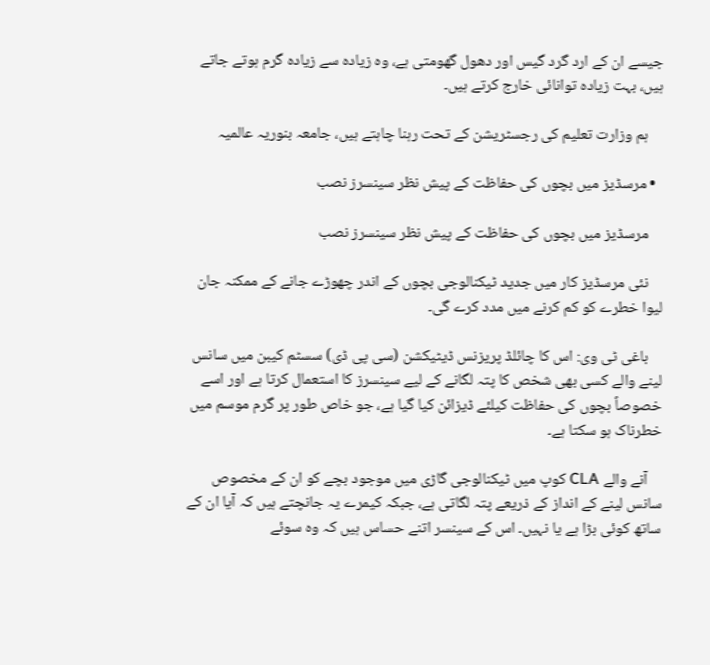جیسے ان کے ارد گرد گیس اور دھول گھومتی ہے، وہ زیادہ سے زیادہ گرم ہوتے جاتے ہیں، بہت زیادہ توانائی خارج کرتے ہیں۔

    ہم وزارت تعلیم کی رجسٹریشن کے تحت رہنا چاہتے ہیں، جامعہ بنوریہ عالمیہ

  • مرسڈیز میں بچوں کی حفاظت کے پیش نظر سینسرز نصب

    مرسڈیز میں بچوں کی حفاظت کے پیش نظر سینسرز نصب

    نئی مرسڈیز کار میں جدید ٹیکنالوجی بچوں کے اندر چھوڑے جانے کے ممکنہ جان لیوا خطرے کو کم کرنے میں مدد کرے گی۔

    باغی ٹی وی: اس کا چائلڈ پریزنس ڈیٹیکشن (سی پی ڈی) سسٹم کیبن میں سانس لینے والے کسی بھی شخص کا پتہ لگانے کے لیے سینسرز کا استعمال کرتا ہے اور اسے خصوصاً بچوں کی حفاظت کیلئے ڈیزائن کیا گیا ہے، جو خاص طور پر گرم موسم میں خطرناک ہو سکتا ہے۔

    آنے والے CLA کوپ میں ٹیکنالوجی گاڑی میں موجود بچے کو ان کے مخصوص سانس لینے کے انداز کے ذریعے پتہ لگاتی ہے، جبکہ کیمرے یہ جانچتے ہیں کہ آیا ان کے ساتھ کوئی بڑا ہے یا نہیں۔ اس کے سینسر اتنے حساس ہیں کہ وہ سوئے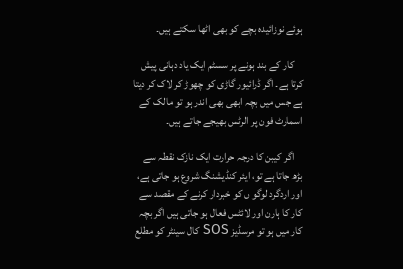ہوئے نوزائیدہ بچے کو بھی اٹھا سکتے ہیں۔

    کار کے بند ہونے پر سسٹم ایک یاد دہانی پیش کرتا ہے۔ اگر ڈرائیور گاڑی کو چھوڑ کر لاک کر دیتا ہے جس میں بچہ ابھی بھی اندر ہو تو مالک کے اسمارٹ فون پر الرٹس بھیجے جاتے ہیں۔

    اگر کیبن کا درجہ حرارت ایک نازک نقطہ سے بڑھ جاتا ہے تو، ایئر کنڈیشنگ شروع ہو جاتی ہے، اور اردگرد لوگو ں کو خبردار کرنے کے مقصد سے کار کا ہارن اور لائٹس فعال ہو جاتی ہیں اگر بچہ کار میں ہو تو مرسڈیز SOS کال سینٹر کو مطلع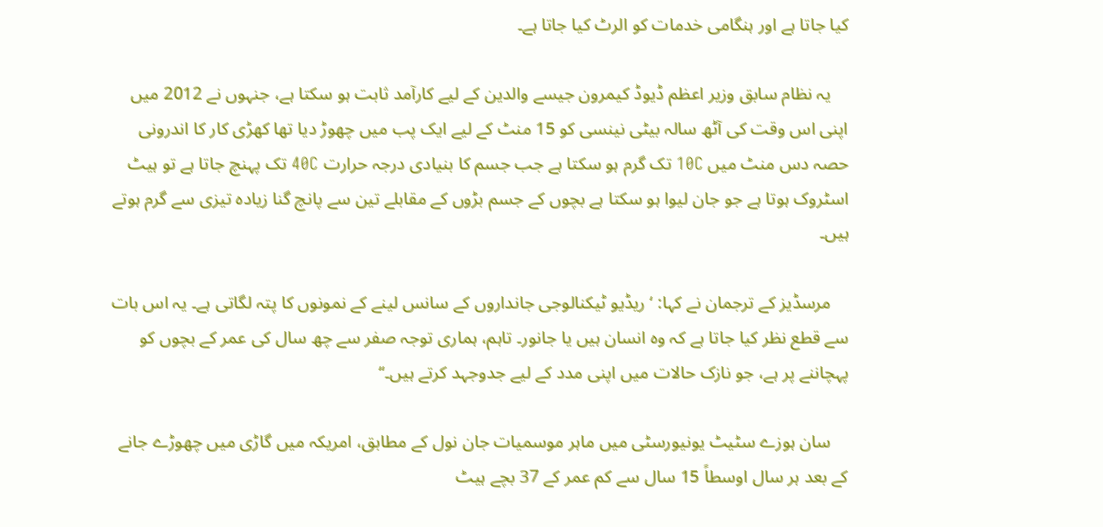کیا جاتا ہے اور ہنگامی خدمات کو الرٹ کیا جاتا ہے۔

    یہ نظام سابق وزیر اعظم ڈیوڈ کیمرون جیسے والدین کے لیے کارآمد ثابت ہو سکتا ہے، جنہوں نے 2012 میں اپنی اس وقت کی آٹھ سالہ بیٹی نینسی کو 15 منٹ کے لیے ایک پب میں چھوڑ دیا تھا کھڑی کار کا اندرونی حصہ دس منٹ میں 10C تک گرم ہو سکتا ہے جب جسم کا بنیادی درجہ حرارت 40C تک پہنچ جاتا ہے تو ہیٹ اسٹروک ہوتا ہے جو جان لیوا ہو سکتا ہے بچوں کے جسم بڑوں کے مقابلے تین سے پانچ گنا زیادہ تیزی سے گرم ہوتے ہیں۔

    مرسڈیز کے ترجمان نے کہا: ‘ریڈیو ٹیکنالوجی جانداروں کے سانس لینے کے نمونوں کا پتہ لگاتی ہے۔ یہ اس بات سے قطع نظر کیا جاتا ہے کہ وہ انسان ہیں یا جانور۔ تاہم، ہماری توجہ صفر سے چھ سال کی عمر کے بچوں کو پہچاننے پر ہے، جو نازک حالات میں اپنی مدد کے لیے جدوجہد کرتے ہیں۔‘‘

    سان ہوزے سٹیٹ یونیورسٹی میں ماہر موسمیات جان نول کے مطابق، امریکہ میں گاڑی میں چھوڑے جانے کے بعد ہر سال اوسطاً 15 سال سے کم عمر کے 37 بچے ہیٹ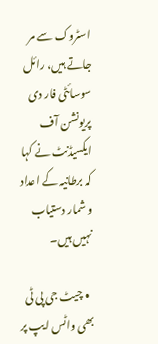اسٹروک سے مر جاتے ہیں، رائل سوسائٹی فار دی پریونشن آف ایکسیڈنٹ نے کہا کہ برطانیہ کے اعداد و شمار دستیاب نہیں ہیں۔

  • چیٹ جی پی ٹی بھی واٹس ایپ پر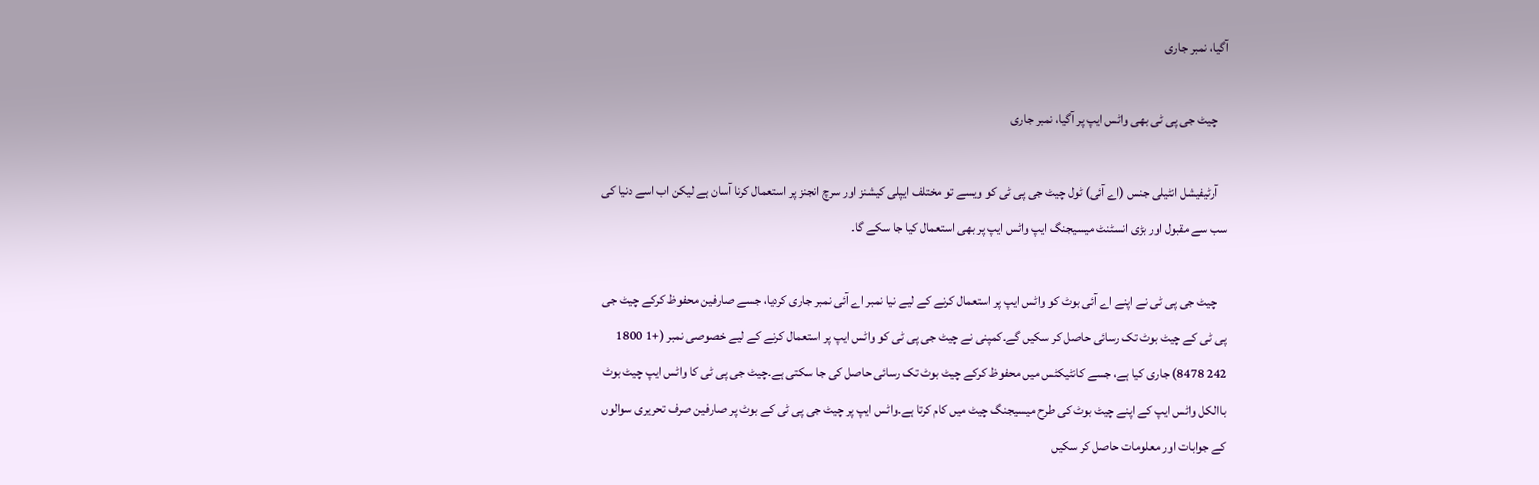آگیا، نمبر جاری

    چیٹ جی پی ٹی بھی واٹس ایپ پر آگیا، نمبر جاری

    آرٹیفیشل انٹیلی جنس (اے آئی) ٹول چیٹ جی پی ٹی کو ویسے تو مختلف ایپلی کیشنز اور سرچ انجنز پر استعمال کرنا آسان ہے لیکن اب اسے دنیا کی سب سے مقبول اور بڑی انسٹنٹ میسیجنگ ایپ واٹس ایپ پر بھی استعمال کیا جا سکے گا۔

    چیٹ جی پی ٹی نے اپنے اے آئی بوٹ کو واٹس ایپ پر استعمال کرنے کے لیے نیا نمبر اے آئی نمبر جاری کردیا، جسے صارفین محفوظ کرکے چیٹ جی پی ٹی کے چیٹ بوٹ تک رسائی حاصل کر سکیں گے۔کمپنی نے چیٹ جی پی ٹی کو واٹس ایپ پر استعمال کرنے کے لیے خصوصی نمبر (+1 1800 242 8478) جاری کیا ہے، جسے کانٹیکٹس میں محفوظ کرکے چیٹ بوٹ تک رسائی حاصل کی جا سکتی ہے۔چیٹ جی پی ٹی کا واٹس ایپ چیٹ بوٹ باالکل واٹس ایپ کے اپنے چیٹ بوٹ کی طرح میسیجنگ چیٹ میں کام کرتا ہے۔واٹس ایپ پر چیٹ جی پی ٹی کے بوٹ پر صارفین صرف تحریری سوالوں کے جوابات اور معلومات حاصل کر سکیں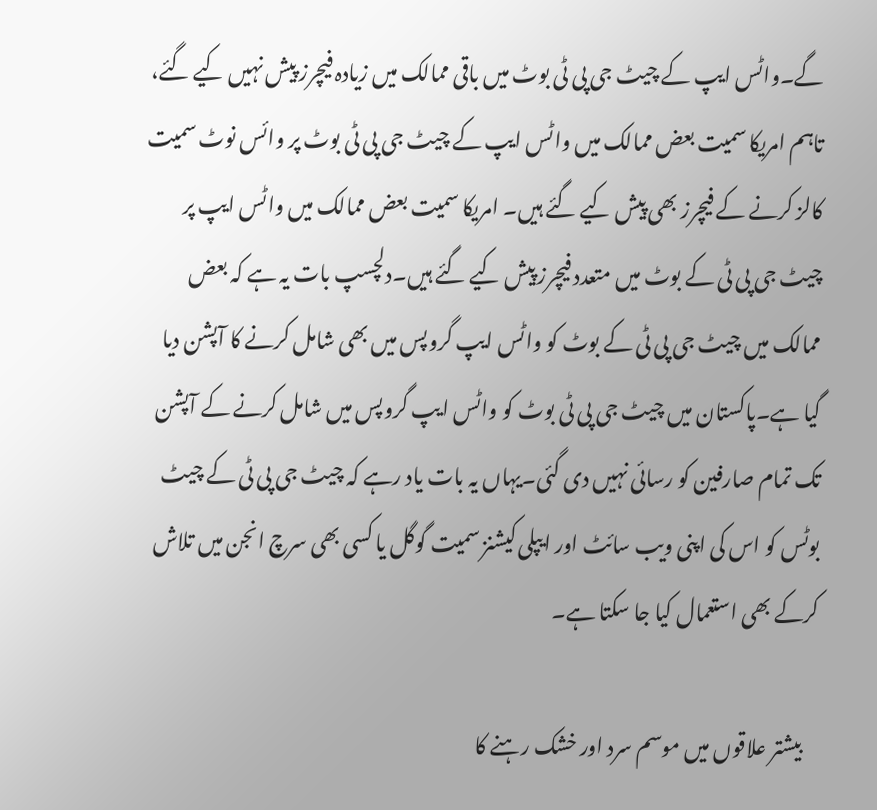گے۔واٹس ایپ کے چیٹ جی پی ٹی بوٹ میں باقی ممالک میں زیادہ فیچرز پیش نہیں کیے گئے، تاہم امریکا سمیت بعض ممالک میں واٹس ایپ کے چیٹ جی پی ٹی بوٹ پر وائس نوٹ سمیت کالز کرنے کے فیچرز بھی پیش کیے گئے ہیں۔ امریکا سمیت بعض ممالک میں واٹس ایپ پر چیٹ جی پی ٹی کے بوٹ میں متعدد فیچرز پیش کیے گئے ہیں۔دلچسپ بات یہ ہے کہ بعض ممالک میں چیٹ جی پی ٹی کے بوٹ کو واٹس ایپ گروپس میں بھی شامل کرنے کا آپشن دیا گیا ہے۔پاکستان میں چیٹ جی پی ٹی بوٹ کو واٹس ایپ گروپس میں شامل کرنے کے آپشن تک تمام صارفین کو رسائی نہیں دی گئی۔یہاں یہ بات یاد رہے کہ چیٹ جی پی ٹی کے چیٹ بوٹس کو اس کی اپنی ویب سائٹ اور ایپلی کیشنز سمیت گوگل یا کسی بھی سرچ انجن میں تلاش کرکے بھی استعمال کیا جا سکتا ہے۔

    بیشتر علاقوں میں موسم سرد اور خشک رہنے کا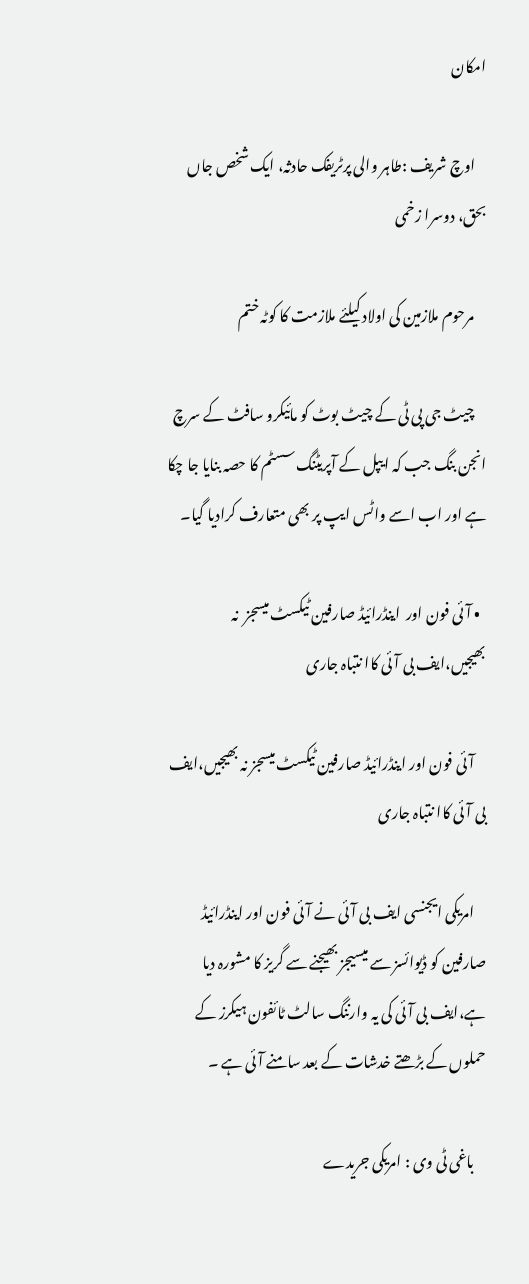امکان

    اوچ شریف :طاہر والی پرٹریفک حادثہ، ایک شخص جاں بحق، دوسرا زخمی

    مرحوم ملازمین کی اولاد کیلئے ملازمت کا کوٹہ ختم

    چیٹ جی پی ٹی کے چیٹ بوٹ کو مائیکرو سافٹ کے سرچ انجن بنگ جب کہ ایپل کے آپریٹنگ سسٹم کا حصہ بنایا جا چکا ہے اور اب اسے واٹس ایپ پر بھی متعارف کرادیا گیا۔

  • آئی فون اور  اینڈرائیڈ صارفین ٹیکسٹ میسجز  نہ بھیجیں،ایف بی آئی کاا نتباہ جاری

    آئی فون اور اینڈرائیڈ صارفین ٹیکسٹ میسجز نہ بھیجیں،ایف بی آئی کاا نتباہ جاری

    امریکی ایجنسی ایف بی آئی نے آئی فون اور اینڈرائیڈ صارفین کو ڈیوائسز سے میسیجز بھیجنے سے گریز کا مشورہ دیا ہے،ایف بی آئی کی یہ وارننگ سالٹ ٹائفون ہیکرز کے حملوں کے بڑھتے خدشات کے بعد سامنے آئی ہے ۔

    باغی ٹی وی : امریکی جریدے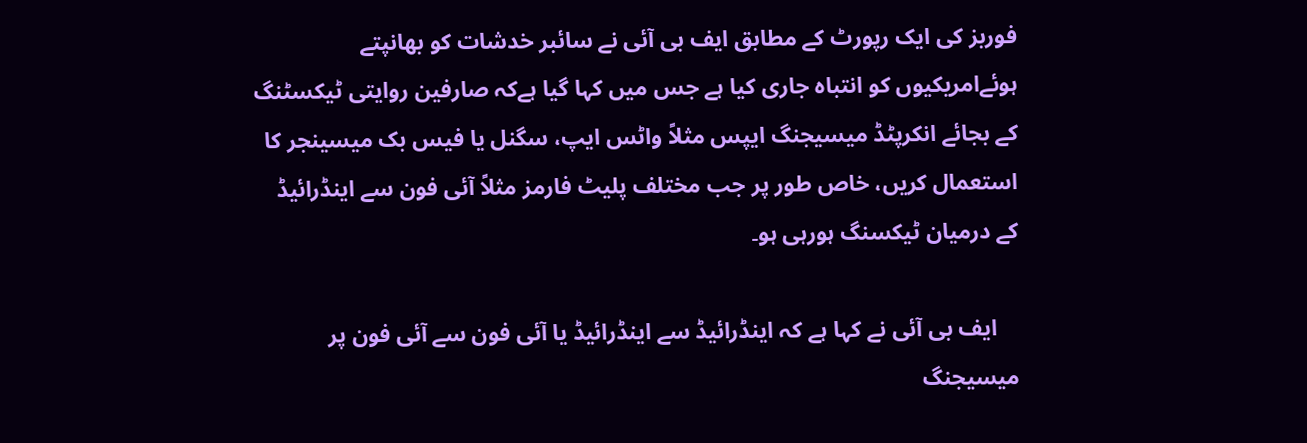فوربز کی ایک رپورٹ کے مطابق ایف بی آئی نے سائبر خدشات کو بھانپتے ہوئےامریکیوں کو انتباہ جاری کیا ہے جس میں کہا گیا ہےکہ صارفین روایتی ٹیکسٹنگ کے بجائے انکرپٹڈ میسیجنگ ایپس مثلاً واٹس ایپ، سگنل یا فیس بک میسینجر کا استعمال کریں، خاص طور پر جب مختلف پلیٹ فارمز مثلاً آئی فون سے اینڈرائیڈ کے درمیان ٹیکسنگ ہورہی ہو۔

    ایف بی آئی نے کہا ہے کہ اینڈرائیڈ سے اینڈرائیڈ یا آئی فون سے آئی فون پر میسیجنگ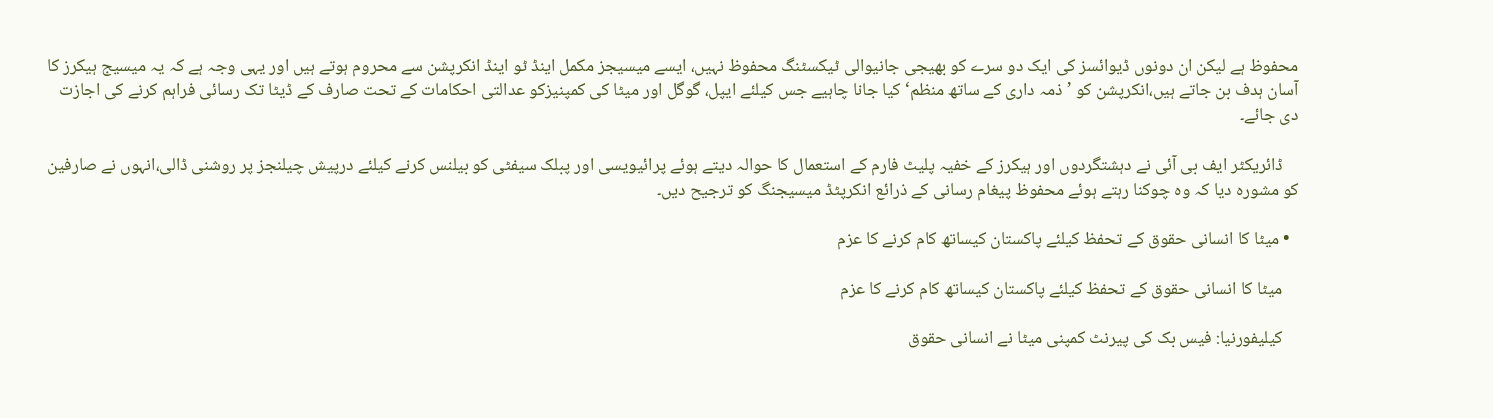محفوظ ہے لیکن ان دونوں ڈیوائسز کی ایک دو سرے کو بھیجی جانیوالی ٹیکسٹنگ محفوظ نہیں، ایسے میسیجز مکمل اینڈ ٹو اینڈ انکرپشن سے محروم ہوتے ہیں اور یہی وجہ ہے کہ یہ میسیج ہیکرز کا آسان ہدف بن جاتے ہیں،انکرپشن کو ’ ذمہ داری کے ساتھ منظم‘ کیا جانا چاہیے جس کیلئے ایپل، گوگل اور میٹا کی کمپنیزکو عدالتی احکامات کے تحت صارف کے ڈیٹا تک رسائی فراہم کرنے کی اجازت دی جائے۔

    ڈائریکٹر ایف بی آئی نے دہشتگردوں اور ہیکرز کے خفیہ پلیٹ فارم کے استعمال کا حوالہ دیتے ہوئے پرائیویسی اور پبلک سیفٹی کو بیلنس کرنے کیلئے درپیش چیلنجز پر روشنی ڈالی،انہوں نے صارفین کو مشورہ دیا کہ وہ چوکنا رہتے ہوئے محفوظ پیغام رسانی کے ذرائع انکرپٹڈ میسیجنگ کو ترجیح دیں۔

  • میٹا کا انسانی حقوق کے تحفظ کیلئے پاکستان کیساتھ کام کرنے کا عزم

    میٹا کا انسانی حقوق کے تحفظ کیلئے پاکستان کیساتھ کام کرنے کا عزم

    کیلیفورنیا: فیس بک کی پیرنٹ کمپنی میٹا نے انسانی حقوق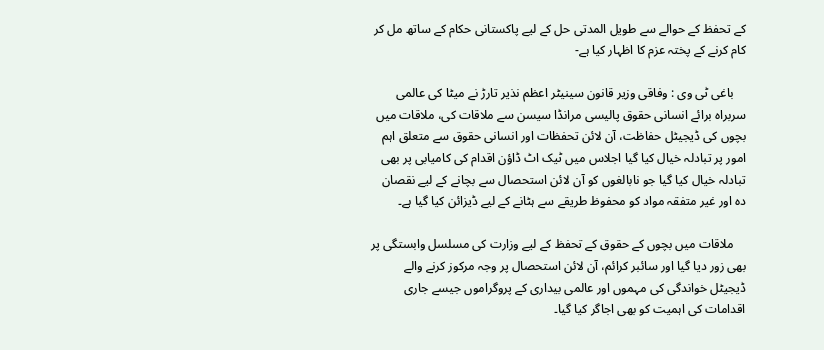کے تحفظ کے حوالے سے طویل المدتی حل کے لیے پاکستانی حکام کے ساتھ مل کر کام کرنے کے پختہ عزم کا اظہار کیا ہے-

    باغی ٹی وی : وفاقی وزیر قانون سینیٹر اعظم نذیر تارڑ نے میٹا کی عالمی سربراہ برائے انسانی حقوق پالیسی مرانڈا سیسن سے ملاقات کی، ملاقات میں بچوں کی ڈیجیٹل حفاظت، آن لائن تحفظات اور انسانی حقوق سے متعلق اہم امور پر تبادلہ خیال کیا گیا اجلاس میں ٹیک اٹ ڈاؤن اقدام کی کامیابی پر بھی تبادلہ خیال کیا گیا جو نابالغوں کو آن لائن استحصال سے بچانے کے لیے نقصان دہ اور غیر متفقہ مواد کو محفوظ طریقے سے ہٹانے کے لیے ڈیزائن کیا گیا ہے۔

    ملاقات میں بچوں کے حقوق کے تحفظ کے لیے وزارت کی مسلسل وابستگی پر بھی زور دیا گیا اور سائبر کرائم، آن لائن استحصال پر وجہ مرکوز کرنے والے ڈیجیٹل خواندگی کی مہموں اور عالمی بیداری کے پروگراموں جیسے جاری اقدامات کی اہمیت کو بھی اجاگر کیا گیا۔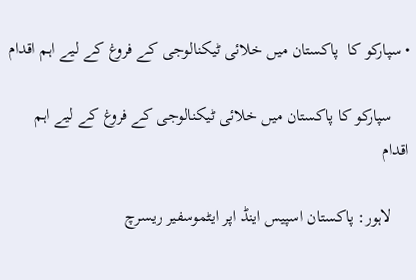• سپارکو کا  پاکستان میں خلائی ٹیکنالوجی کے فروغ کے لیے اہم اقدام

    سپارکو کا پاکستان میں خلائی ٹیکنالوجی کے فروغ کے لیے اہم اقدام

    لاہور: پاکستان اسپیس اینڈ اپر ایٹموسفیر ریسرچ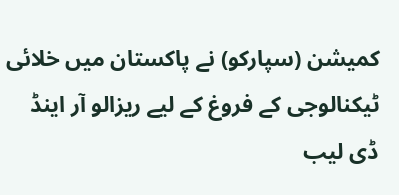کمیشن (سپارکو) نے پاکستان میں خلائی ٹیکنالوجی کے فروغ کے لیے ریزالو آر اینڈ ڈی لیب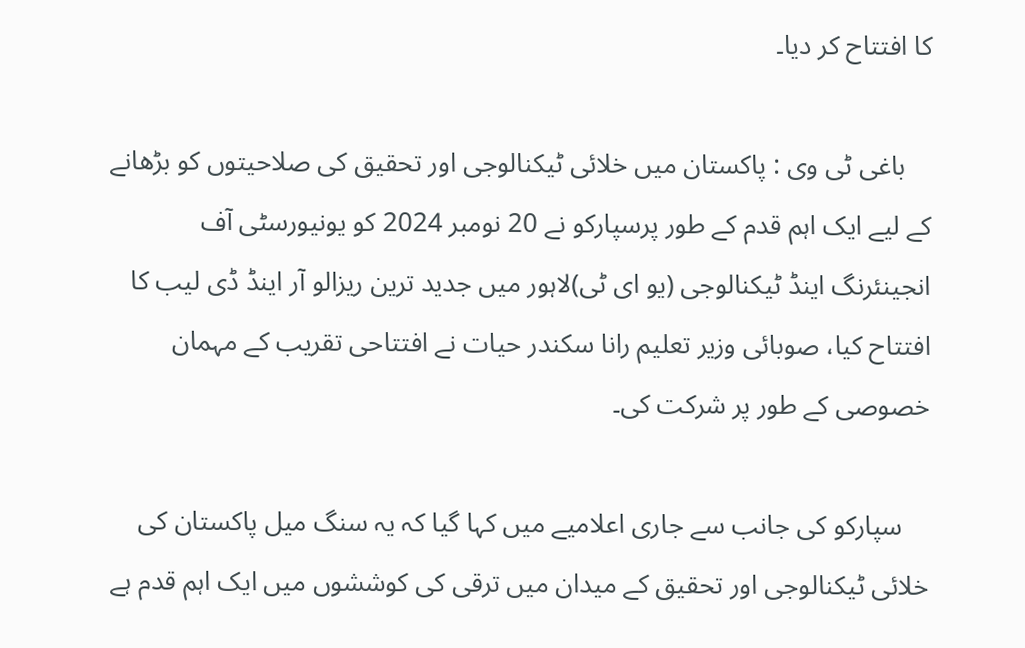کا افتتاح کر دیا۔

    باغی ٹی وی : پاکستان میں خلائی ٹیکنالوجی اور تحقیق کی صلاحیتوں کو بڑھانے کے لیے ایک اہم قدم کے طور پرسپارکو نے 20 نومبر 2024 کو یونیورسٹی آف انجینئرنگ اینڈ ٹیکنالوجی (یو ای ٹی)لاہور میں جدید ترین ریزالو آر اینڈ ڈی لیب کا افتتاح کیا، صوبائی وزیر تعلیم رانا سکندر حیات نے افتتاحی تقریب کے مہمان خصوصی کے طور پر شرکت کی۔

    سپارکو کی جانب سے جاری اعلامیے میں کہا گیا کہ یہ سنگ میل پاکستان کی خلائی ٹیکنالوجی اور تحقیق کے میدان میں ترقی کی کوششوں میں ایک اہم قدم ہے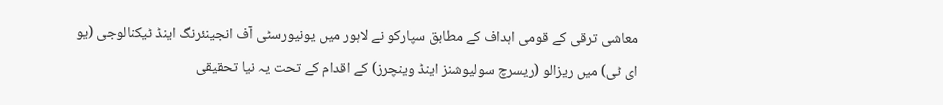معاشی ترقی کے قومی اہداف کے مطابق سپارکو نے لاہور میں یونیورسٹی آف انجینئرنگ اینڈ ٹیکنالوجی (یو ای ٹی) میں ریزالو (ریسرچ سولیوشنز اینڈ وینچرز) کے اقدام کے تحت یہ نیا تحقیقی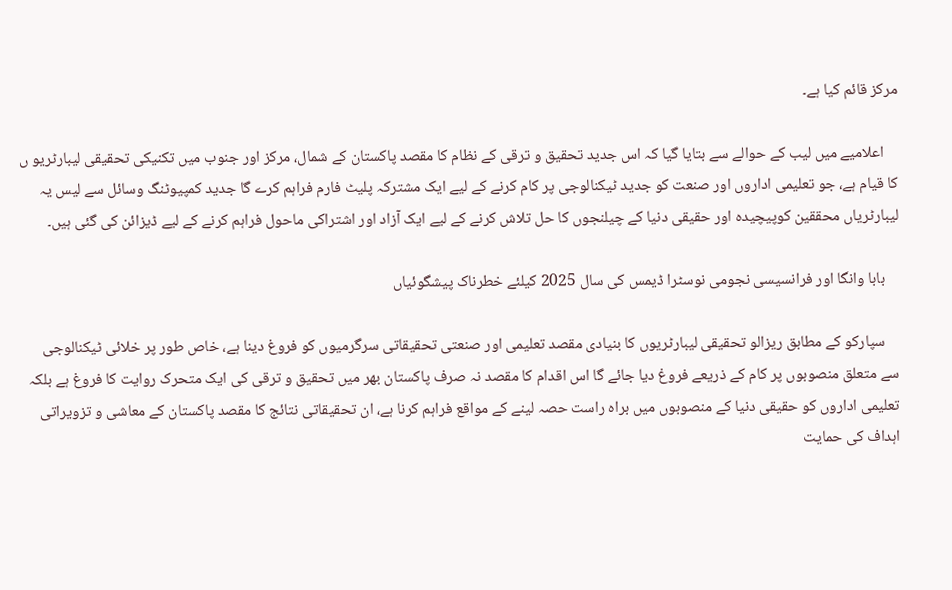مرکز قائم کیا ہے۔

    اعلامیے میں لیب کے حوالے سے بتایا گیا کہ اس جدید تحقیق و ترقی کے نظام کا مقصد پاکستان کے شمال، مرکز اور جنوب میں تکنیکی تحقیقی لیبارٹریو ں کا قیام ہے، جو تعلیمی اداروں اور صنعت کو جدید ٹیکنالوجی پر کام کرنے کے لیے ایک مشترکہ پلیٹ فارم فراہم کرے گا جدید کمپیوٹنگ وسائل سے لیس یہ لیبارٹریاں محققین کوپیچیدہ اور حقیقی دنیا کے چیلنجوں کا حل تلاش کرنے کے لیے ایک آزاد اور اشتراکی ماحول فراہم کرنے کے لیے ڈیزائن کی گئی ہیں۔

    بابا وانگا اور فرانسیسی نجومی نوسٹرا ڈیمس کی سال 2025 کیلئے خطرناک پیشگوئیاں

    سپارکو کے مطابق ریزالو تحقیقی لیبارٹریوں کا بنیادی مقصد تعلیمی اور صنعتی تحقیقاتی سرگرمیوں کو فروغ دینا ہے، خاص طور پر خلائی ٹیکنالوجی سے متعلق منصوبوں پر کام کے ذریعے فروغ دیا جائے گا اس اقدام کا مقصد نہ صرف پاکستان بھر میں تحقیق و ترقی کی ایک متحرک روایت کا فروغ ہے بلکہ تعلیمی اداروں کو حقیقی دنیا کے منصوبوں میں براہ راست حصہ لینے کے مواقع فراہم کرنا ہے، ان تحقیقاتی نتائج کا مقصد پاکستان کے معاشی و تزویراتی اہداف کی حمایت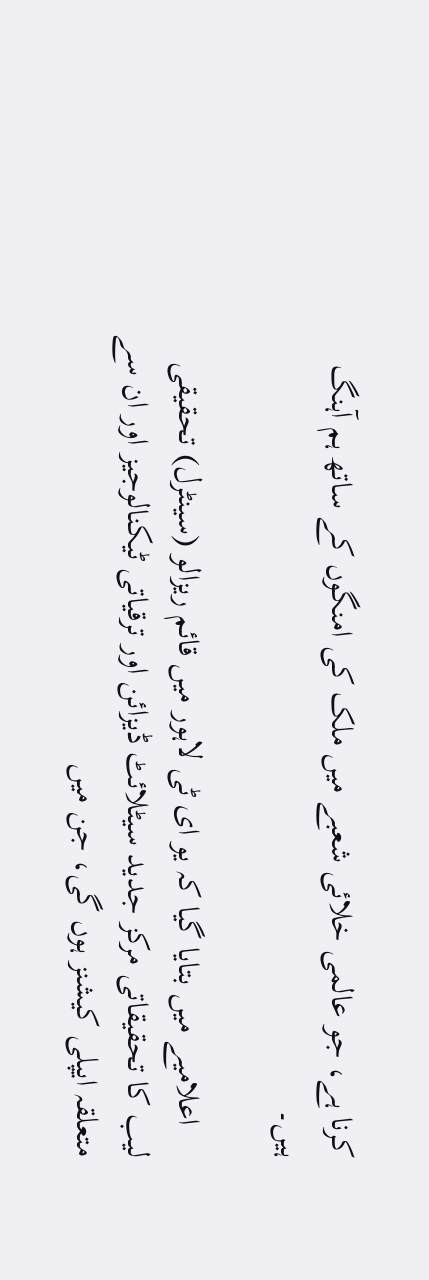کرنا ہے، جو عالمی خلائی شعبے میں ملک کی امنگوں کے ساتھ ہم آہنگ ہیں۔

    اعلامیے میں بتایا گیا کہ یو ای ٹی لاہور میں قائم ریزالو (سینٹرل) تحقیقی لیب کا تحقیقاتی مرکز جدید سیٹلائٹ ڈیزائن اور ترقیاتی ٹیکنالوجیز اور ان سے متعلقہ ایپلی کیشنز ہوں گی، جن میں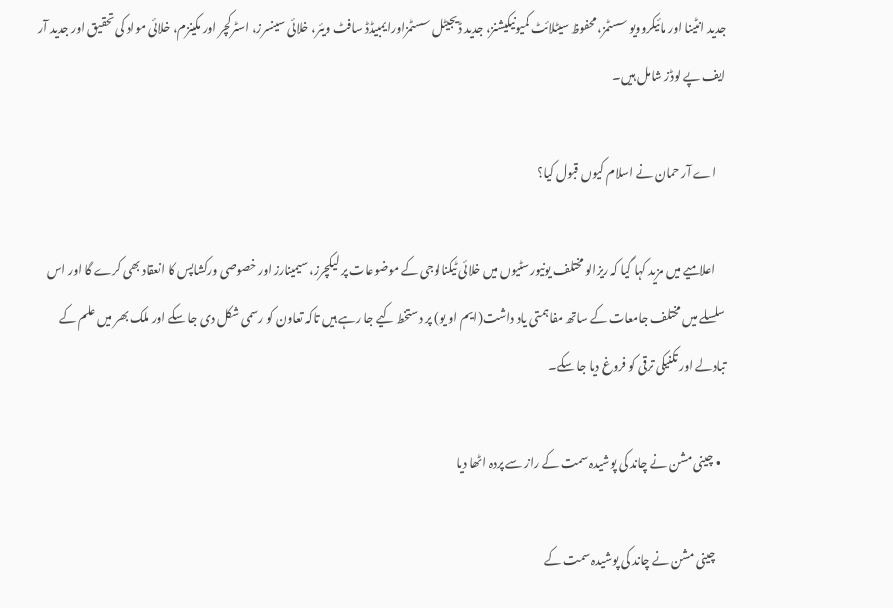جدید انٹینا اور مائیکروویو سسٹمز، محفوظ سیٹلائٹ کمیونیکیشنز، جدید ڈیجیٹل سسٹمزاورایمبیڈڈ سافٹ ویئر، خلائی سینسرز، اسٹرکچر اور مکینزم، خلائی مواد کی تحقیق اور جدید آر ایف پے لوڈز شامل ہیں۔

    اے آر حمان نے اسلام کیوں قبول کیا؟

    اعلامیے میں مزید کہا گیا کہ ریزالو مختلف یونیورسٹیوں میں خلائی ٹیکنالوجی کے موضوعات پر لیکچرز، سیمینارز اور خصوصی ورکشاپس کا انعقاد بھی کرے گا اور اس سلسلے میں مختلف جامعات کے ساتھ مفاہمتی یاد داشت(ایم او یو) پر دستخط کیے جا رہے ہیں تاکہ تعاون کو رسمی شکل دی جا سکے اور ملک بھر میں علم کے تبادلے اور تکنیکی ترقی کو فروغ دیا جا سکے۔

  • چینی مشن نے چاند کی پوشیدہ سمت کے راز سے پردہ اٹھا دیا

    چینی مشن نے چاند کی پوشیدہ سمت کے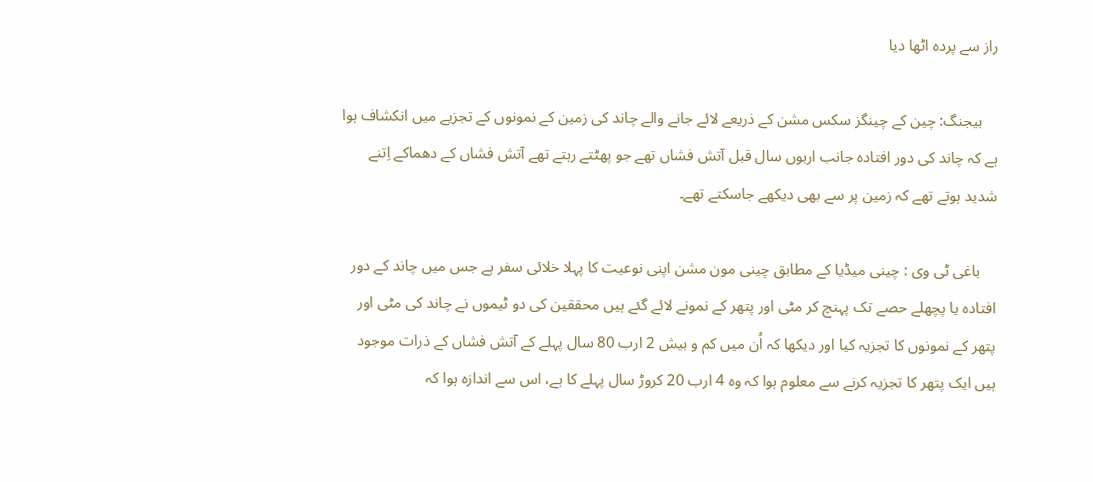راز سے پردہ اٹھا دیا

    بیجنگ: چین کے چینگز سکس مشن کے ذریعے لائے جانے والے چاند کی زمین کے نمونوں کے تجزیے میں انکشاف ہوا ہے کہ چاند کی دور افتادہ جانب اربوں سال قبل آتش فشاں تھے جو پھٹتے رہتے تھے آتش فشاں کے دھماکے اِتنے شدید ہوتے تھے کہ زمین پر سے بھی دیکھے جاسکتے تھے۔

    باغی ٹی وی : چینی میڈیا کے مطابق چینی مون مشن اپنی نوعیت کا پہلا خلائی سفر ہے جس میں چاند کے دور افتادہ یا پچھلے حصے تک پہنچ کر مٹی اور پتھر کے نمونے لائے گئے ہیں محققین کی دو ٹیموں نے چاند کی مٹی اور پتھر کے نمونوں کا تجزیہ کیا اور دیکھا کہ اُن میں کم و بیش 2 ارب 80 سال پہلے کے آتش فشاں کے ذرات موجود ہیں ایک پتھر کا تجزیہ کرنے سے معلوم ہوا کہ وہ 4 ارب 20 کروڑ سال پہلے کا ہے، اس سے اندازہ ہوا کہ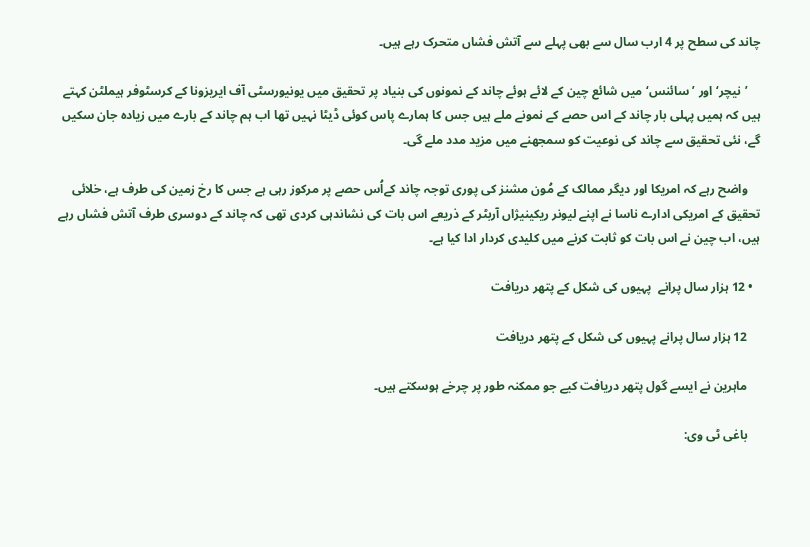چاند کی سطح پر 4 ارب سال سے بھی پہلے سے آتش فشاں متحرک رہے ہیں۔

    ’نیچر‘ اور ’سائنس‘ میں شائع چین کے لائے ہوئے چاند کے نمونوں کی بنیاد پر تحقیق میں یونیورسٹی آف ایریزونا کے کرسٹوفر ہیملٹن کہتے ہیں کہ ہمیں پہلی بار چاند کے اس حصے کے نمونے ملے ہیں جس کا ہمارے پاس کوئی ڈیٹا نہیں تھا اب ہم چاند کے بارے میں زیادہ جان سکیں گے، نئی تحقیق سے چاند کی نوعیت کو سمجھنے میں مزید مدد ملے گی۔

    واضح رہے کہ امریکا اور دیگر ممالک کے مُون مشنز کی پوری توجہ چاند کےاُس حصے پر مرکوز رہی ہے جس کا رخ زمین کی طرف ہے، خلائی تحقیق کے امریکی ادارے ناسا نے اپنے لیونر ریکینیژاں آربٹر کے ذریعے اس بات کی نشاندہی کردی تھی کہ چاند کے دوسری طرف آتش فشاں رہے ہیں، اب چین نے اس بات کو ثابت کرنے میں کلیدی کردار ادا کیا ہے۔

  • 12 ہزار سال پرانے  پہیوں کی شکل کے پتھر دریافت

    12 ہزار سال پرانے پہیوں کی شکل کے پتھر دریافت

    ماہرین نے ایسے گول پتھر دریافت کیے جو ممکنہ طور پر چرخے ہوسکتے ہیں۔

    باغی ٹی وی: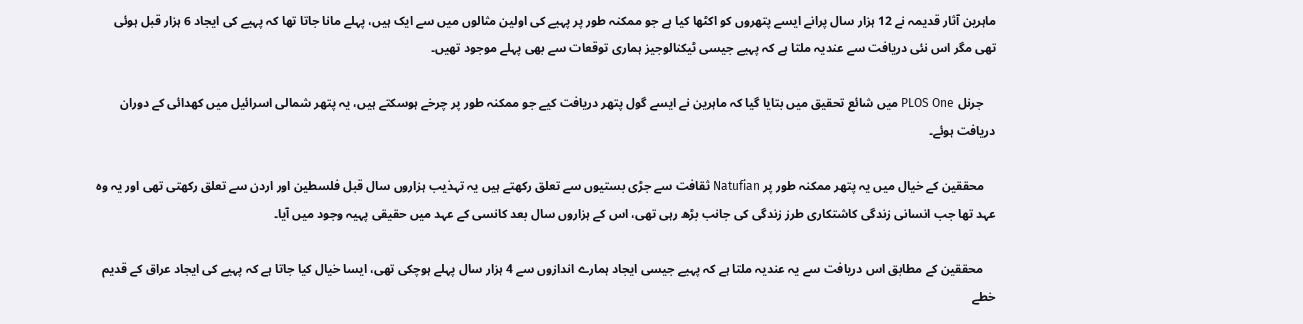ماہرین آثار قدیمہ نے 12 ہزار سال پرانے ایسے پتھروں کو اکٹھا کیا ہے جو ممکنہ طور پر پہیے کی اولین مثالوں میں سے ایک ہیں، پہلے مانا جاتا تھا کہ پہیے کی ایجاد 6 ہزار قبل ہوئی تھی مگر اس نئی دریافت سے عندیہ ملتا ہے کہ پہیے جیسی ٹیکنالوجیز ہماری توقعات سے بھی پہلے موجود تھیں۔

    جرنل PLOS One میں شائع تحقیق میں بتایا گیا کہ ماہرین نے ایسے گول پتھر دریافت کیے جو ممکنہ طور پر چرخے ہوسکتے ہیں، یہ پتھر شمالی اسرائیل میں کھدائی کے دوران دریافت ہوئے۔

    محققین کے خیال میں یہ پتھر ممکنہ طور پر Natufian ثقافت سے جڑی بستیوں سے تعلق رکھتے ہیں یہ تہذیب ہزاروں سال قبل فلسطین اور اردن سے تعلق رکھتی تھی اور یہ وہ عہد تھا جب انسانی زندگی کاشتکاری طرز زندگی کی جانب بڑھ رہی تھی، اس کے ہزاروں سال بعد کانسی کے عہد میں حقیقی پہیہ وجود میں آیا۔

    محققین کے مطابق اس دریافت سے یہ عندیہ ملتا ہے کہ پہیے جیسی ایجاد ہمارے اندازوں سے 4 ہزار سال پہلے ہوچکی تھی، ایسا خیال کیا جاتا ہے کہ پہیے کی ایجاد عراق کے قدیم خطے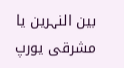بین النہرین یا مشرقی یورپ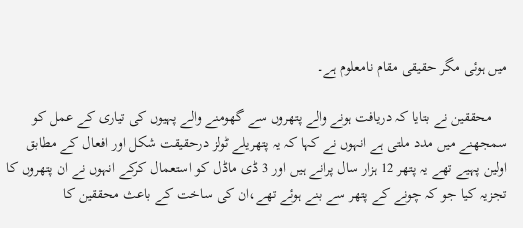میں ہوئی مگر حقیقی مقام نامعلوم ہے۔

    محققین نے بتایا کہ دریافت ہونے والے پتھروں سے گھومنے والے پہیوں کی تیاری کے عمل کو سمجھنے میں مدد ملتی ہے انہوں نے کہا کہ یہ پتھریلے ٹولز درحقیقت شکل اور افعال کے مطابق اولین پہیے تھے یہ پتھر 12 ہزار سال پرانے ہیں اور 3 ڈی ماڈل کو استعمال کرکے انہوں نے ان پتھروں کا تجزیہ کیا جو کہ چونے کے پتھر سے بنے ہوئے تھے،ان کی ساخت کے باعث محققین کا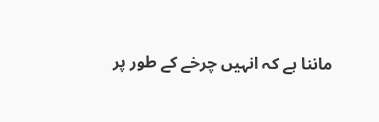ماننا ہے کہ انہیں چرخے کے طور پر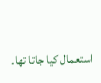استعمال کیا جاتا تھا۔